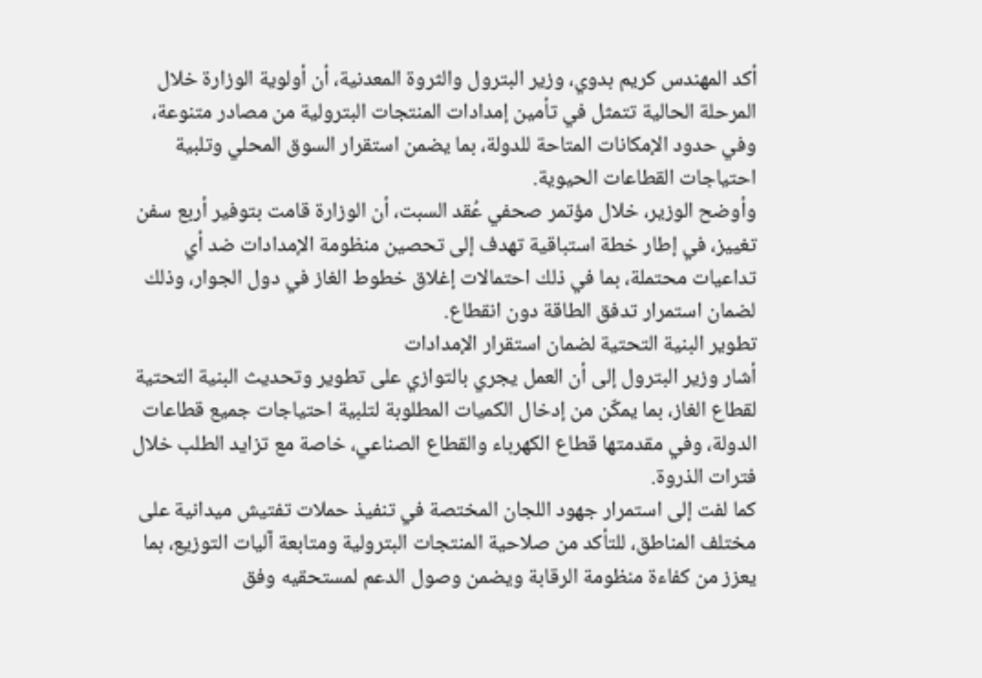أكد المهندس كريم بدوي، وزير البترول والثروة المعدنية، أن أولوية الوزارة خلال المرحلة الحالية تتمثل في تأمين إمدادات المنتجات البترولية من مصادر متنوعة، وفي حدود الإمكانات المتاحة للدولة، بما يضمن استقرار السوق المحلي وتلبية احتياجات القطاعات الحيوية.
وأوضح الوزير، خلال مؤتمر صحفي عُقد السبت، أن الوزارة قامت بتوفير أربع سفن تغييز، في إطار خطة استباقية تهدف إلى تحصين منظومة الإمدادات ضد أي تداعيات محتملة، بما في ذلك احتمالات إغلاق خطوط الغاز في دول الجوار، وذلك لضمان استمرار تدفق الطاقة دون انقطاع.
تطوير البنية التحتية لضمان استقرار الإمدادات
أشار وزير البترول إلى أن العمل يجري بالتوازي على تطوير وتحديث البنية التحتية لقطاع الغاز، بما يمكّن من إدخال الكميات المطلوبة لتلبية احتياجات جميع قطاعات الدولة، وفي مقدمتها قطاع الكهرباء والقطاع الصناعي، خاصة مع تزايد الطلب خلال فترات الذروة.
كما لفت إلى استمرار جهود اللجان المختصة في تنفيذ حملات تفتيش ميدانية على مختلف المناطق، للتأكد من صلاحية المنتجات البترولية ومتابعة آليات التوزيع، بما يعزز من كفاءة منظومة الرقابة ويضمن وصول الدعم لمستحقيه وفق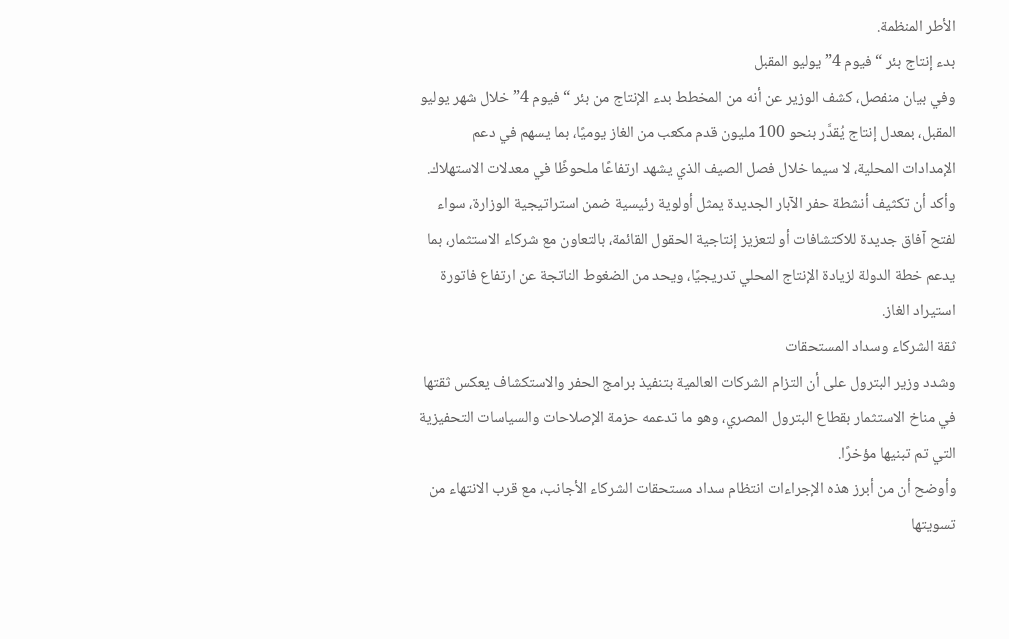الأطر المنظمة.
بدء إنتاج بئر “فيوم 4” يوليو المقبل
وفي بيان منفصل، كشف الوزير عن أنه من المخطط بدء الإنتاج من بئر “فيوم 4” خلال شهر يوليو المقبل، بمعدل إنتاج يُقدَّر بنحو 100 مليون قدم مكعب من الغاز يوميًا، بما يسهم في دعم الإمدادات المحلية، لا سيما خلال فصل الصيف الذي يشهد ارتفاعًا ملحوظًا في معدلات الاستهلاك.
وأكد أن تكثيف أنشطة حفر الآبار الجديدة يمثل أولوية رئيسية ضمن استراتيجية الوزارة، سواء لفتح آفاق جديدة للاكتشافات أو لتعزيز إنتاجية الحقول القائمة، بالتعاون مع شركاء الاستثمار، بما يدعم خطة الدولة لزيادة الإنتاج المحلي تدريجيًا، ويحد من الضغوط الناتجة عن ارتفاع فاتورة استيراد الغاز.
ثقة الشركاء وسداد المستحقات
وشدد وزير البترول على أن التزام الشركات العالمية بتنفيذ برامج الحفر والاستكشاف يعكس ثقتها في مناخ الاستثمار بقطاع البترول المصري، وهو ما تدعمه حزمة الإصلاحات والسياسات التحفيزية التي تم تبنيها مؤخرًا.
وأوضح أن من أبرز هذه الإجراءات انتظام سداد مستحقات الشركاء الأجانب، مع قرب الانتهاء من تسويتها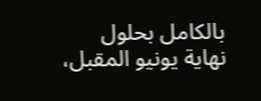بالكامل بحلول نهاية يونيو المقبل،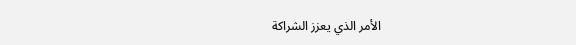الأمر الذي يعزز الشراكة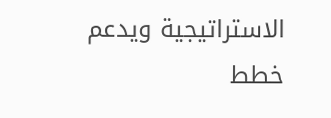الاستراتيجية ويدعم خطط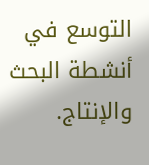التوسع في أنشطة البحث والإنتاج.